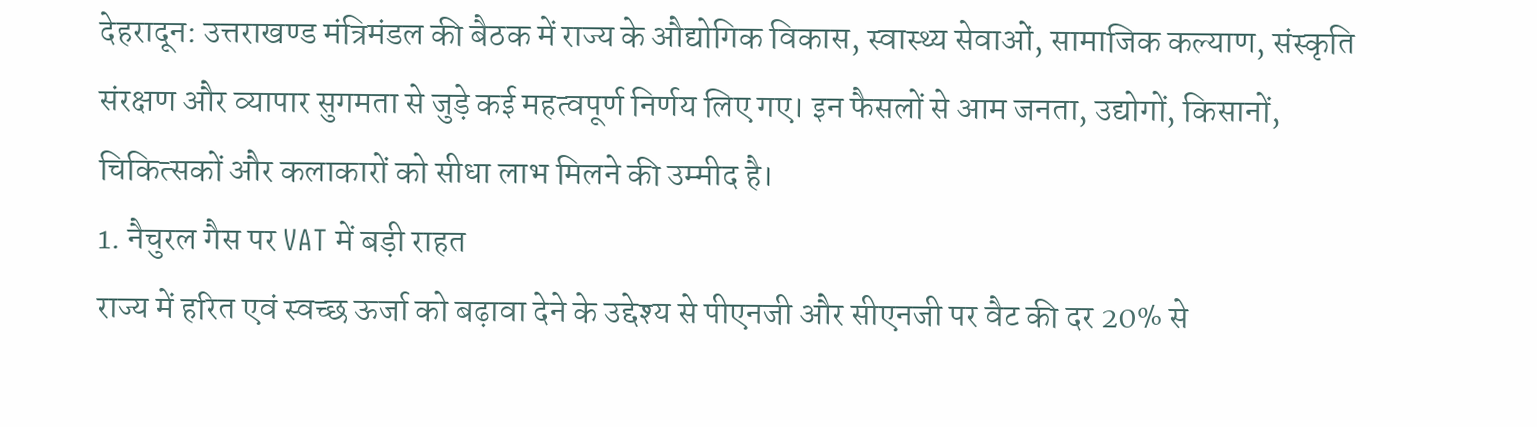देहरादून: उत्तराखण्ड मंत्रिमंडल की बैठक में राज्य के औद्योगिक विकास, स्वास्थ्य सेवाओं, सामाजिक कल्याण, संस्कृति संरक्षण और व्यापार सुगमता से जुड़े कई महत्वपूर्ण निर्णय लिए गए। इन फैसलों से आम जनता, उद्योगों, किसानों, चिकित्सकों और कलाकारों को सीधा लाभ मिलने की उम्मीद है।
1. नैचुरल गैस पर VAT में बड़ी राहत
राज्य में हरित एवं स्वच्छ ऊर्जा को बढ़ावा देने के उद्देश्य से पीएनजी और सीएनजी पर वैट की दर 20% से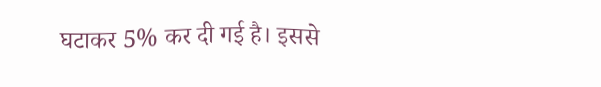घटाकर 5% कर दी गई है। इससे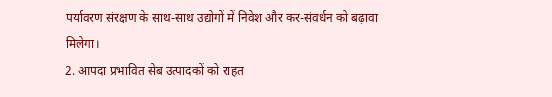पर्यावरण संरक्षण के साथ-साथ उद्योगों में निवेश और कर-संवर्धन को बढ़ावा मिलेगा।
2. आपदा प्रभावित सेब उत्पादकों को राहत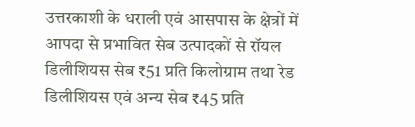उत्तरकाशी के धराली एवं आसपास के क्षेत्रों में आपदा से प्रभावित सेब उत्पादकों से रॉयल डिलीशियस सेब ₹51 प्रति किलोग्राम तथा रेड डिलीशियस एवं अन्य सेब ₹45 प्रति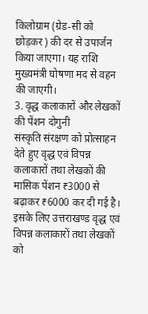किलोग्राम (ग्रेड-सी को छोड़कर) की दर से उपार्जन किया जाएगा। यह राशि मुख्यमंत्री घोषणा मद से वहन की जाएगी।
3. वृद्ध कलाकारों और लेखकों की पेंशन दोगुनी
संस्कृति संरक्षण को प्रोत्साहन देते हुए वृद्ध एवं विपन्न कलाकारों तथा लेखकों की मासिक पेंशन ₹3000 से बढ़ाकर ₹6000 कर दी गई है। इसके लिए उत्तराखण्ड वृद्ध एवं विपन्न कलाकारों तथा लेखकों को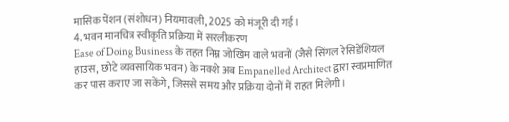मासिक पेंशन (संशोधन) नियमावली, 2025 को मंजूरी दी गई।
4. भवन मानचित्र स्वीकृति प्रक्रिया में सरलीकरण
Ease of Doing Business के तहत निम्न जोखिम वाले भवनों (जैसे सिंगल रेसिडेंशियल हाउस, छोटे व्यवसायिक भवन) के नक्शे अब Empanelled Architect द्वारा स्वप्रमाणित कर पास कराए जा सकेंगे, जिससे समय और प्रक्रिया दोनों में राहत मिलेगी।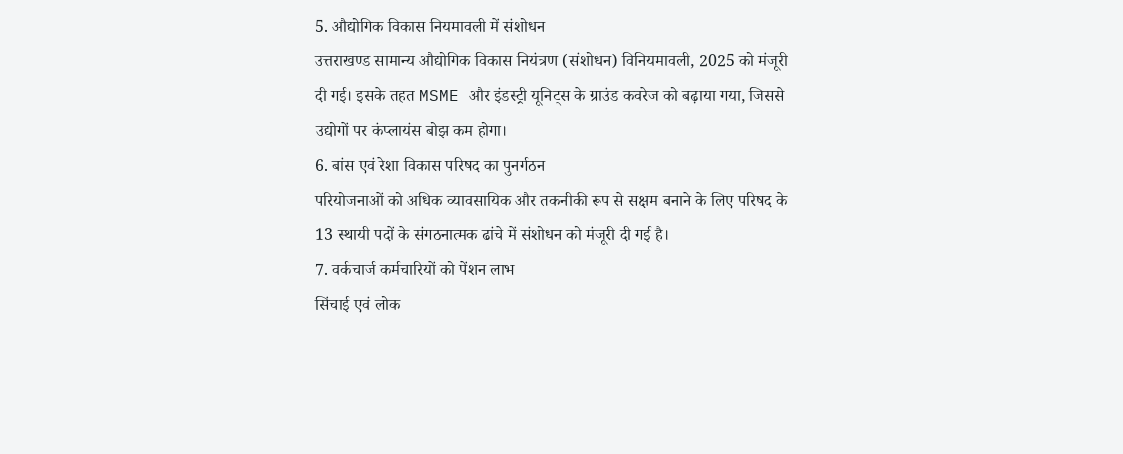5. औद्योगिक विकास नियमावली में संशोधन
उत्तराखण्ड सामान्य औद्योगिक विकास नियंत्रण (संशोधन) विनियमावली, 2025 को मंजूरी दी गई। इसके तहत MSME और इंडस्ट्री यूनिट्स के ग्राउंड कवरेज को बढ़ाया गया, जिससे उद्योगों पर कंप्लायंस बोझ कम होगा।
6. बांस एवं रेशा विकास परिषद का पुनर्गठन
परियोजनाओं को अधिक व्यावसायिक और तकनीकी रूप से सक्षम बनाने के लिए परिषद के 13 स्थायी पदों के संगठनात्मक ढांचे में संशोधन को मंजूरी दी गई है।
7. वर्कचार्ज कर्मचारियों को पेंशन लाभ
सिंचाई एवं लोक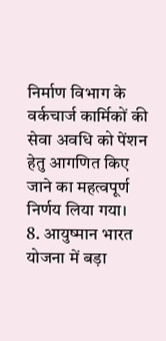निर्माण विभाग के वर्कचार्ज कार्मिकों की सेवा अवधि को पेंशन हेतु आगणित किए जाने का महत्वपूर्ण निर्णय लिया गया।
8. आयुष्मान भारत योजना में बड़ा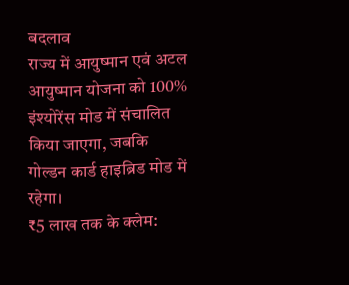बदलाव
राज्य में आयुष्मान एवं अटल आयुष्मान योजना को 100% इंश्योरेंस मोड में संचालित किया जाएगा, जबकि गोल्डन कार्ड हाइब्रिड मोड में रहेगा।
₹5 लाख तक के क्लेम: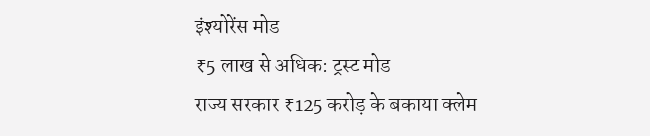इंश्योरेंस मोड
₹5 लाख से अधिक: ट्रस्ट मोड
राज्य सरकार ₹125 करोड़ के बकाया क्लेम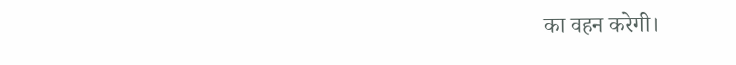का वहन करेगी।